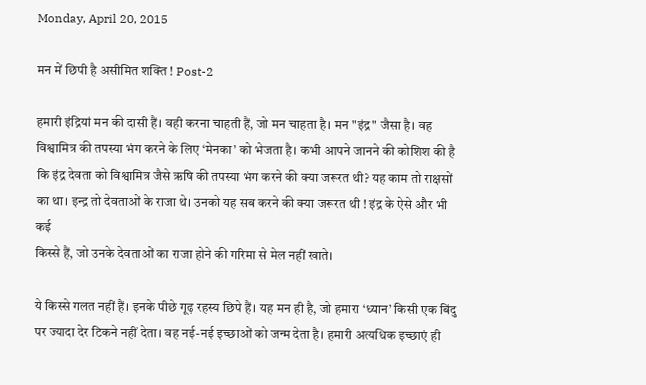Monday, April 20, 2015

मन में छिपी है असीमित शक्ति ! Post-2

हमारी इंद्रियां मन की दासी हैं। वही करना चाहती हैं, जो मन चाहता है। मन "इंद्र" जैसा है। वह विश्वामित्र की तपस्या भंग करने के लिए ‘मेनका’ को भेजता है। कभी आपने जानने की कोशिश की है कि इंद्र देवता को विश्वामित्र जैसे ऋषि की तपस्या भंग करने की क्या जरूरत थी? यह काम तो राक्षसों का था। इन्द्र तो देवताओं के राजा थे। उनको यह सब करने की क्या जरूरत थी ! इंद्र के ऐसे और भी कई
किस्से हैं, जो उनके देवताओं का राजा होने की गरिमा से मेल नहीं खाते।

ये किस्से गलत नहीं हैं। इनके पीछे गूढ़ रहस्य छिपे हैं। यह मन ही है, जो हमारा ‘ध्यान’ किसी एक बिंदु पर ज्यादा देर टिकने नहीं देता। वह नई-नई इच्छाओं को जन्म देता है। हमारी अत्यधिक इच्छाएं ही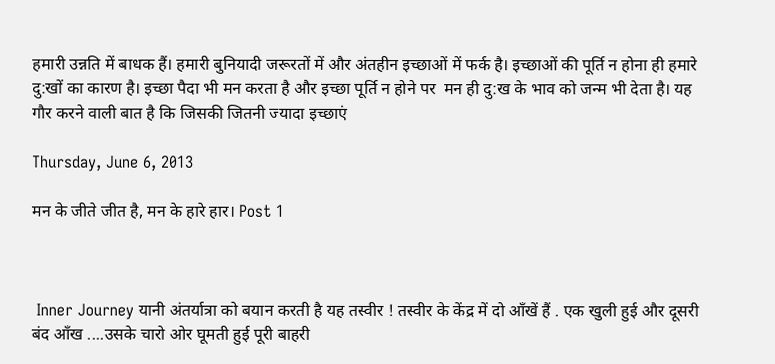हमारी उन्नति में बाधक हैं। हमारी बुनियादी जरूरतों में और अंतहीन इच्छाओं में फर्क है। इच्छाओं की पूर्ति न होना ही हमारे दु:खों का कारण है। इच्छा पैदा भी मन करता है और इच्छा पूर्ति न होने पर  मन ही दु:ख के भाव को जन्म भी देता है। यह गौर करने वाली बात है कि जिसकी जितनी ज्यादा इच्छाएं

Thursday, June 6, 2013

मन के जीते जीत है, मन के हारे हार। Post 1



 Inner Journey यानी अंतर्यात्रा को बयान करती है यह तस्वीर ! तस्वीर के केंद्र में दो आँखें हैं . एक खुली हुई और दूसरी बंद आँख ....उसके चारो ओर घूमती हुई पूरी बाहरी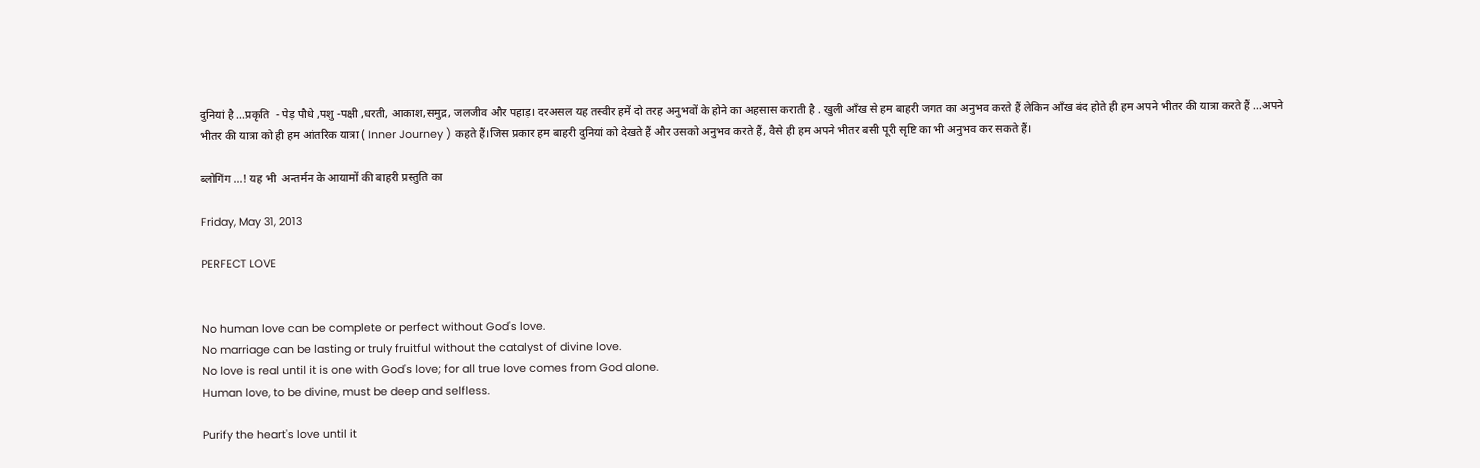दुनियां है ...प्रकृति  - पेड़ पौधे ,पशु -पक्षी ,धरती, आकाश,समुद्र, जलजीव और पहाड़। दरअसल यह तस्वीर हमें दो तरह अनुभवों के होने का अहसास कराती है . खुली आँख से हम बाहरी जगत का अनुभव करते हैं लेकिन आँख बंद होते ही हम अपने भीतर की यात्रा करते हैं ...अपने भीतर की यात्रा को ही हम आंतरिक यात्रा ( Inner Journey ) कहते हैं।जिस प्रकार हम बाहरी दुनियां को देखते हैं और उसको अनुभव करते हैं, वैसे ही हम अपने भीतर बसी पूरी सृष्टि का भी अनुभव कर सकते हैं।

ब्लोगिंग ...! यह भी  अन्तर्मन के आयामों की बाहरी प्रस्तुति का

Friday, May 31, 2013

PERFECT LOVE


No human love can be complete or perfect without God's love.
No marriage can be lasting or truly fruitful without the catalyst of divine love.
No love is real until it is one with God's love; for all true love comes from God alone.
Human love, to be divine, must be deep and selfless.

Purify the heart's love until it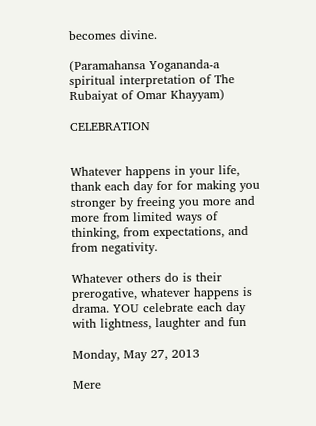becomes divine.

(Paramahansa Yogananda-a spiritual interpretation of The Rubaiyat of Omar Khayyam)

CELEBRATION


Whatever happens in your life, thank each day for for making you stronger by freeing you more and more from limited ways of thinking, from expectations, and from negativity.

Whatever others do is their prerogative, whatever happens is drama. YOU celebrate each day with lightness, laughter and fun

Monday, May 27, 2013

Mere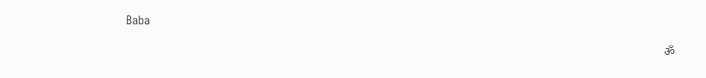Baba

                                                                                                                                                                            ॐ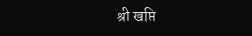श्री खप्ति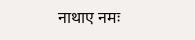नाथाए नमः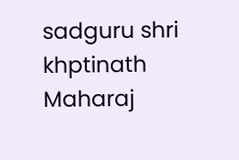sadguru shri khptinath Maharaj